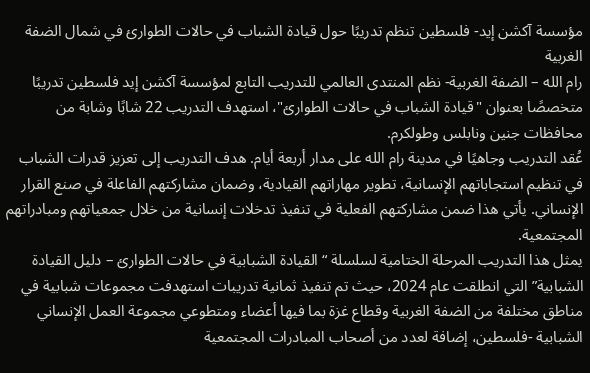مؤسسة آكشن إيد- فلسطين تنظم تدريبًا حول قيادة الشباب في حالات الطوارئ في شمال الضفة الغربية
رام الله – الضفة الغربية- نظم المنتدى العالمي للتدريب التابع لمؤسسة آكشن إيد فلسطين تدريبًا متخصصًا بعنوان "قيادة الشباب في حالات الطوارئ"، استهدف التدريب 22 شابًا وشابة من محافظات جنين ونابلس وطولكرم.
عُقد التدريب وجاهيًا في مدينة رام الله على مدار أربعة أيام. هدف التدريب إلى تعزيز قدرات الشباب في تنظيم استجاباتهم الإنسانية، تطوير مهاراتهم القيادية، وضمان مشاركتهم الفاعلة في صنع القرار الإنساني. يأتي هذا ضمن مشاركتهم الفعلية في تنفيذ تدخلات إنسانية من خلال جمعياتهم ومبادراتهم المجتمعية.
يمثل هذا التدريب المرحلة الختامية لسلسلة “القيادة الشبابية في حالات الطوارئ – دليل القيادة الشبابية” التي انطلقت عام 2024، حيث تم تنفيذ ثمانية تدريبات استهدفت مجموعات شبابية في مناطق مختلفة من الضفة الغربية وقطاع غزة بما فيها أعضاء ومتطوعي مجموعة العمل الإنساني الشبابية -فلسطين، إضافة لعدد من أصحاب المبادرات المجتمعية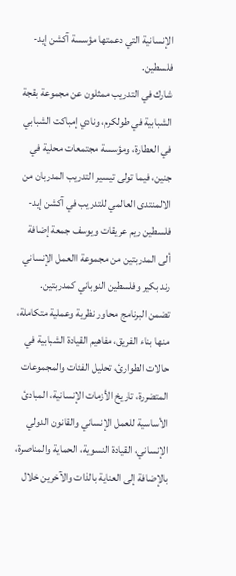الإنسانية التي دعمتها مؤسسة آكشن إيد- فلسطين.
شارك في التدريب ممثلون عن مجموعة بقجة الشبابية في طولكرم، ونادي إمباكت الشبابي في العطارة، ومؤسسة مجتمعات محلية في جنين، فيما تولى تيسير التدريب المدربان من الالمنتدى العالمي للتدريب في آكشن إيد-فلسطين ريم عريقات ويوسف جمعة إضافة ألى المدربتين من مجموعة االعمل الإنساني رند بكير وفلسطين النوباني كمدربتين.
تضمن البرنامج محاور نظرية وعملية متكاملة، منها بناء الفريق، مفاهيم القيادة الشبابية في حالات الطوارئ، تحليل الفئات والمجموعات المتضررة، تاريخ الأزمات الإنسانية، المبادئ الأساسية للعمل الإنساني والقانون الدولي الإنساني، القيادة النسوية، الحماية والمناصرة، بالإضافة إلى العناية بالذات والآخرين خلال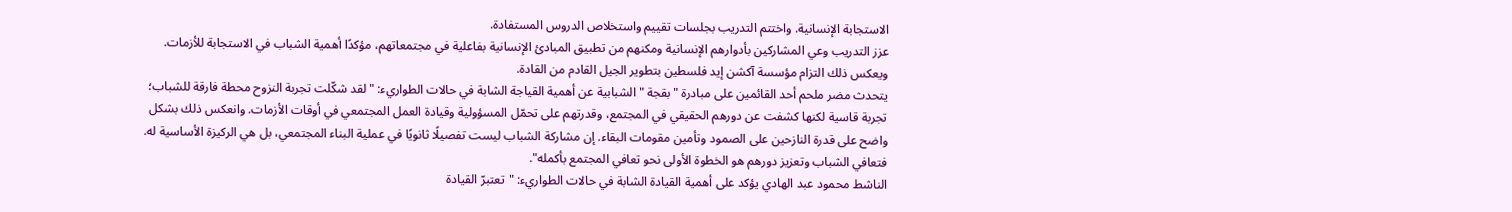الاستجابة الإنسانية. واختتم التدريب بجلسات تقييم واستخلاص الدروس المستفادة.
عزز التدريب وعي المشاركين بأدوارهم الإنسانية ومكنهم من تطبيق المبادئ الإنسانية بفاعلية في مجتمعاتهم، مؤكدًا أهمية الشباب في الاستجابة للأزمات. ويعكس ذلك التزام مؤسسة آكشن إيد فلسطين بتطوير الجيل القادم من القادة.
يتحدث مضر ملحم أحد القائمين على مبادرة "بقجة " الشبابية عن أهمية القياجة الشابة في حالات الطواريء: " لقد شكّلت تجربة النزوح محطة فارقة للشباب؛ تجربة قاسية لكنها كشفت عن دورهم الحقيقي في المجتمع، وقدرتهم على تحمّل المسؤولية وقيادة العمل المجتمعي في أوقات الأزمات. وانعكس ذلك بشكل واضح على قدرة النازحين على الصمود وتأمين مقومات البقاء. إن مشاركة الشباب ليست تفصيلًا ثانويًا في عملية البناء المجتمعي، بل هي الركيزة الأساسية له. فتعافي الشباب وتعزيز دورهم هو الخطوة الأولى نحو تعافي المجتمع بأكمله".
الناشط محمود عبد الهادي يؤكد على أهمية القيادة الشابة في حالات الطواريء: "تعتبرّ القيادة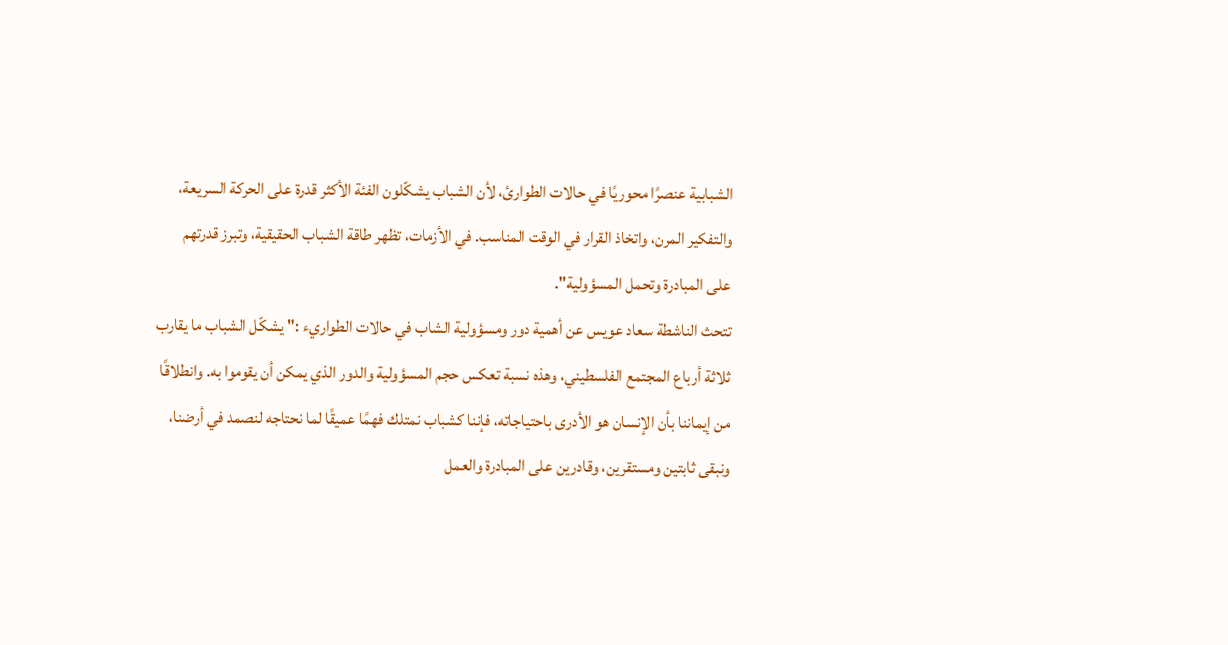الشبابية عنصرًا محوريًا في حالات الطوارئ، لأن الشباب يشكّلون الفئة الأكثر قدرة على الحركة السريعة، والتفكير المرن، واتخاذ القرار في الوقت المناسب. في الأزمات، تظهر طاقة الشباب الحقيقية، وتبرز قدرتهم على المبادرة وتحمل المسؤولية".
تتحث الناشطة سعاد عويس عن أهمية دور ومسؤولية الشاب في حالات الطواريء :" يشكّل الشباب ما يقارب ثلاثة أرباع المجتمع الفلسطيني، وهذه نسبة تعكس حجم المسؤولية والدور الذي يمكن أن يقوموا به. وانطلاقًا من إيماننا بأن الإنسان هو الأدرى باحتياجاته، فإننا كشباب نمتلك فهمًا عميقًا لما نحتاجه لنصمد في أرضنا، ونبقى ثابتين ومستقرين، وقادرين على المبادرة والعمل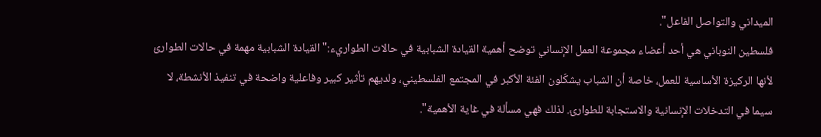الميداني والتواصل الفاعل".
فلسطين النوباني هي أحد أعضاء مجموعة العمل الإنساني توضح أهمية القيادة الشبابية في حالات الطواريء:" القيادة الشبابية مهمة في حالات الطوارئ لأنها الركيزة الأساسية للعمل، خاصة أن الشباب يشكّلون الفئة الأكبر في المجتمع الفلسطيني، ولديهم تأثير كبير وفاعلية واضحة في تنفيذ الأنشطة، لا سيما في التدخلات الإنسانية والاستجابة للطوارئ. لذلك فهي مسألة في غاية الأهمية".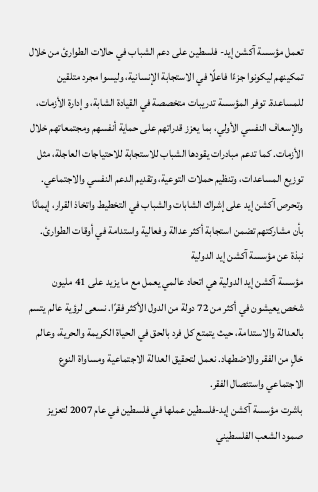تعمل مؤسسة آكشن إيد- فلسطين على دعم الشباب في حالات الطوارئ من خلال تمكينهم ليكونوا جزءًا فاعلًا في الاستجابة الإنسانية، وليسوا مجرد متلقين للمساعدة. توفر المؤسسة تدريبات متخصصة في القيادة الشابة، وإدارة الأزمات، والإسعاف النفسي الأولي، بما يعزز قدراتهم على حماية أنفسهم ومجتمعاتهم خلال الأزمات. كما تدعم مبادرات يقودها الشباب للاستجابة للاحتياجات العاجلة، مثل توزيع المساعدات، وتنظيم حملات التوعية، وتقديم الدعم النفسي والاجتماعي. وتحرص آكشن إيد على إشراك الشابات والشباب في التخطيط واتخاذ القرار، إيمانًا بأن مشاركتهم تضمن استجابة أكثر عدالة وفعالية واستدامة في أوقات الطوارئ.
نبذة عن مؤسسة آكشن إيد الدولية
مؤسسة آكشن إيد الدولية هي اتحاد عالمي يعمل مع ما يزيد على 41 مليون شخص يعيشون في أكثر من 72 دولة من الدول الأكثر فقرًا. نسعى لرؤية عالم يتسم بالعدالة والاستدامة، حيث يتمتع كل فرد بالحق في الحياة الكريمة والحرية، وعالم خالٍ من الفقر والاضطهاد. نعمل لتحقيق العدالة الاجتماعية ومساواة النوع الاجتماعي واستئصال الفقر.
باشرت مؤسسة آكشن إيد-فلسطين عملها في فلسطين في عام 2007 لتعزيز صمود الشعب الفلسطيني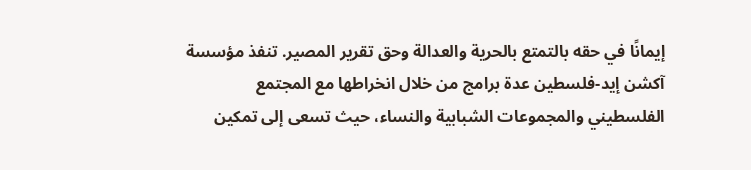إيمانًا في حقه بالتمتع بالحرية والعدالة وحق تقرير المصير. تنفذ مؤسسة آكشن إيد-فلسطين عدة برامج من خلال انخراطها مع المجتمع الفلسطيني والمجموعات الشبابية والنساء، حيث تسعى إلى تمكين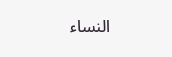النساء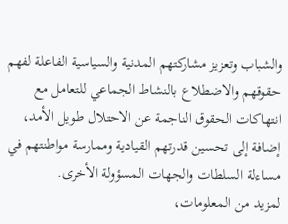والشباب وتعزيز مشاركتهم المدنية والسياسية الفاعلة لفهم حقوقهم والاضطلاع بالنشاط الجماعي للتعامل مع انتهاكات الحقوق الناجمة عن الاحتلال طويل الأمد، إضافة إلى تحسين قدرتهم القيادية وممارسة مواطنتهم في مساءلة السلطات والجهات المسؤولة الأخرى.
لمزيد من المعلومات،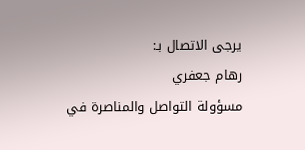يرجى الاتصال بـ:
رهام جعفري
مسؤولة التواصل والمناصرة في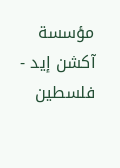مؤسسة آكشن إيد - فلسطين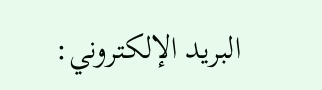البريد الإلكتروني: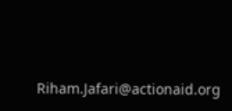Riham.Jafari@actionaid.org